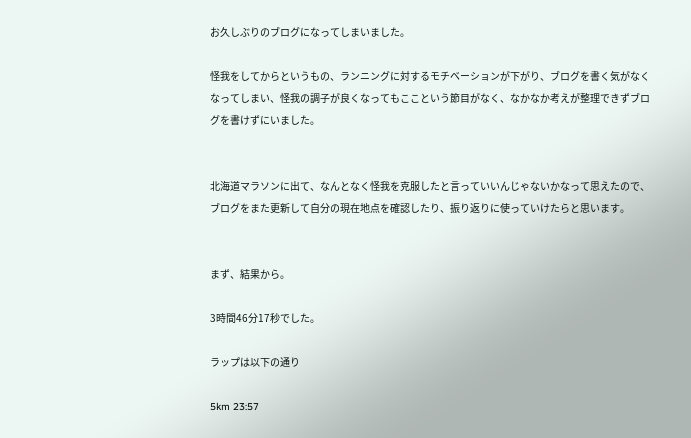お久しぶりのブログになってしまいました。

怪我をしてからというもの、ランニングに対するモチベーションが下がり、ブログを書く気がなくなってしまい、怪我の調子が良くなってもここという節目がなく、なかなか考えが整理できずブログを書けずにいました。


北海道マラソンに出て、なんとなく怪我を克服したと言っていいんじゃないかなって思えたので、ブログをまた更新して自分の現在地点を確認したり、振り返りに使っていけたらと思います。


まず、結果から。

3時間46分17秒でした。

ラップは以下の通り

5km 23:57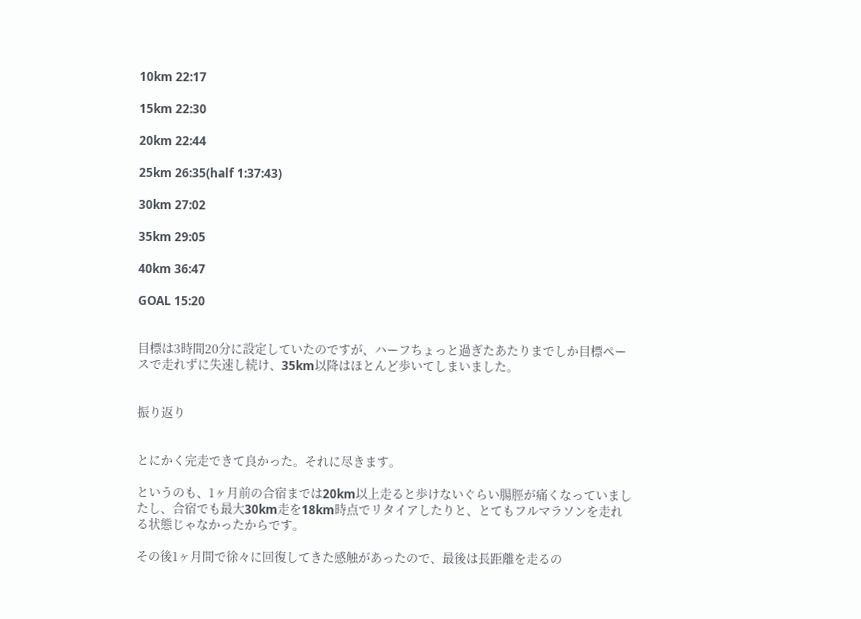10km 22:17

15km 22:30

20km 22:44

25km 26:35(half 1:37:43)

30km 27:02

35km 29:05

40km 36:47

GOAL 15:20


目標は3時間20分に設定していたのですが、ハーフちょっと過ぎたあたりまでしか目標ペースで走れずに失速し続け、35km以降はほとんど歩いてしまいました。


振り返り


とにかく完走できて良かった。それに尽きます。

というのも、1ヶ月前の合宿までは20km以上走ると歩けないぐらい腸脛が痛くなっていましたし、合宿でも最大30km走を18km時点でリタイアしたりと、とてもフルマラソンを走れる状態じゃなかったからです。

その後1ヶ月間で徐々に回復してきた感触があったので、最後は長距離を走るの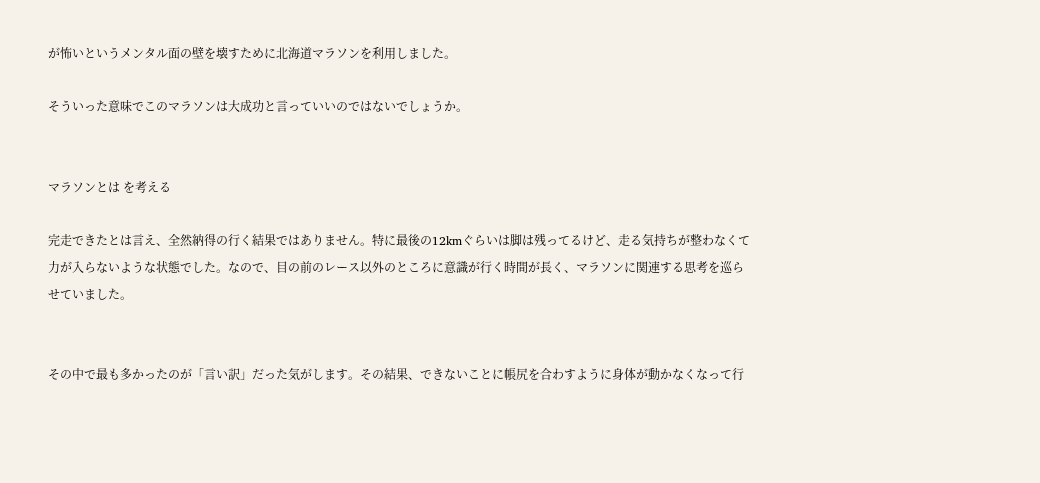が怖いというメンタル面の壁を壊すために北海道マラソンを利用しました。

そういった意味でこのマラソンは大成功と言っていいのではないでしょうか。


マラソンとは を考える

完走できたとは言え、全然納得の行く結果ではありません。特に最後の12kmぐらいは脚は残ってるけど、走る気持ちが整わなくて力が入らないような状態でした。なので、目の前のレース以外のところに意識が行く時間が長く、マラソンに関連する思考を巡らせていました。


その中で最も多かったのが「言い訳」だった気がします。その結果、できないことに帳尻を合わすように身体が動かなくなって行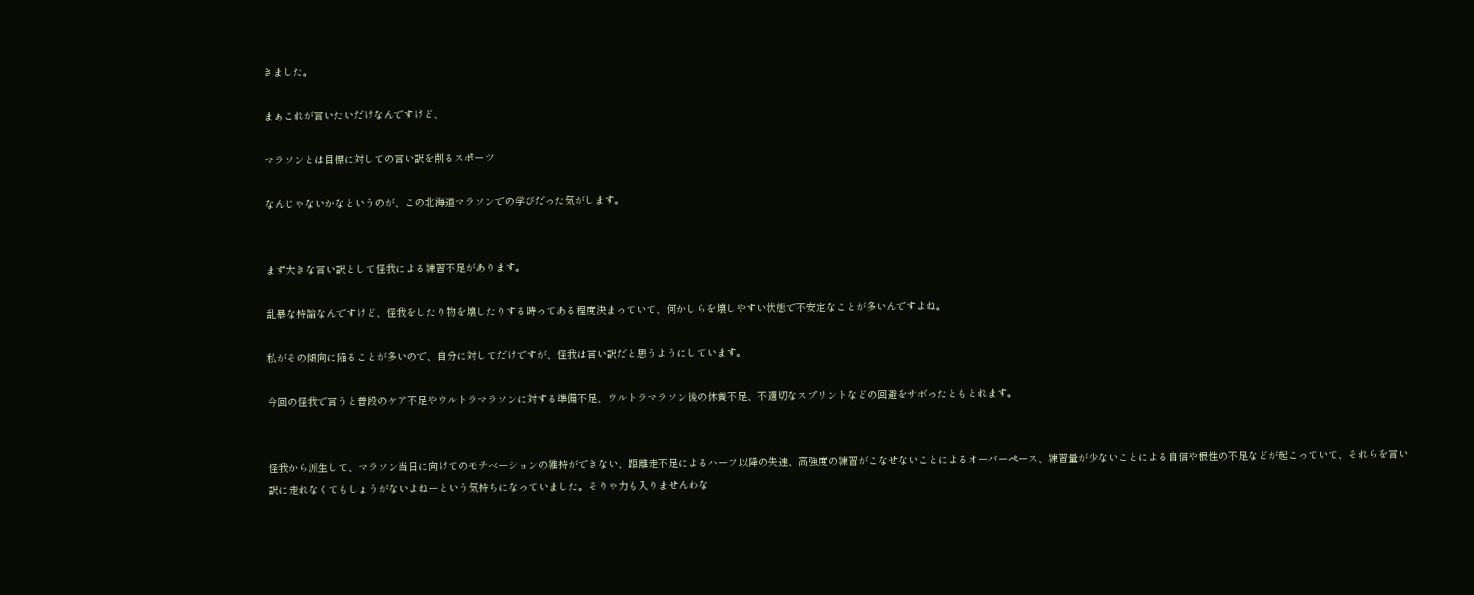きました。

まぁこれが言いたいだけなんですけど、

マラソンとは目標に対しての言い訳を削るスポーツ

なんじゃないかなというのが、この北海道マラソンでの学びだった気がします。


まず大きな言い訳として怪我による練習不足があります。

乱暴な持論なんですけど、怪我をしたり物を壊したりする時ってある程度決まっていて、何かしらを壊しやすい状態で不安定なことが多いんですよね。

私がその傾向に陥ることが多いので、自分に対してだけですが、怪我は言い訳だと思うようにしています。

今回の怪我で言うと普段のケア不足やウルトラマラソンに対する準備不足、ウルトラマラソン後の休養不足、不適切なスプリントなどの回避をサボったともとれます。


怪我から派生して、マラソン当日に向けてのモチベーションの維持ができない、距離走不足によるハーフ以降の失速、高強度の練習がこなせないことによるオーバーペース、練習量が少ないことによる自信や根性の不足などが起こっていて、それらを言い訳に走れなくてもしょうがないよねーという気持ちになっていました。そりゃ力も入りませんわな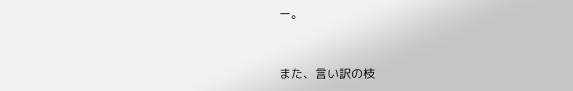ー。


また、言い訳の枝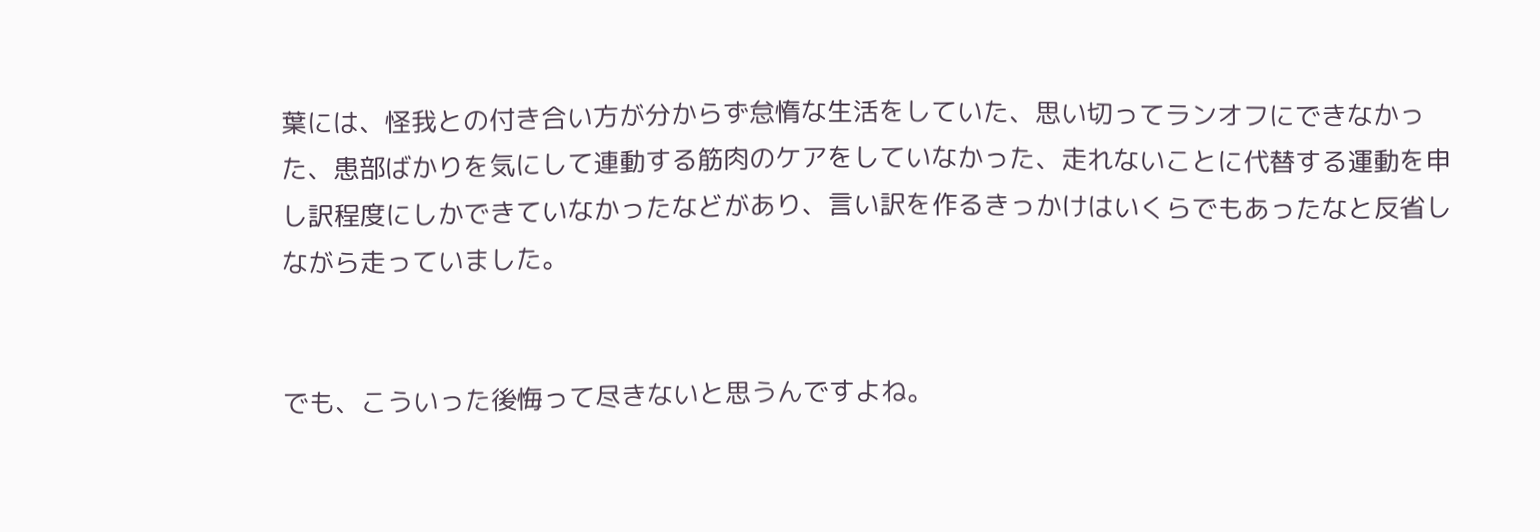葉には、怪我との付き合い方が分からず怠惰な生活をしていた、思い切ってランオフにできなかった、患部ばかりを気にして連動する筋肉のケアをしていなかった、走れないことに代替する運動を申し訳程度にしかできていなかったなどがあり、言い訳を作るきっかけはいくらでもあったなと反省しながら走っていました。


でも、こういった後悔って尽きないと思うんですよね。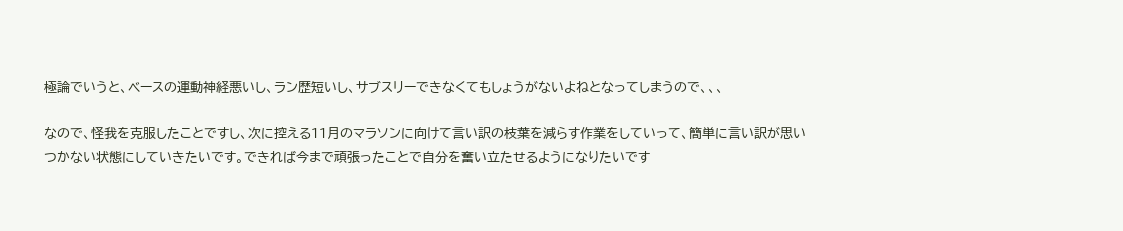極論でいうと、ベースの運動神経悪いし、ラン歴短いし、サブスリーできなくてもしょうがないよねとなってしまうので、、、

なので、怪我を克服したことですし、次に控える11月のマラソンに向けて言い訳の枝葉を減らす作業をしていって、簡単に言い訳が思いつかない状態にしていきたいです。できれば今まで頑張ったことで自分を奮い立たせるようになりたいです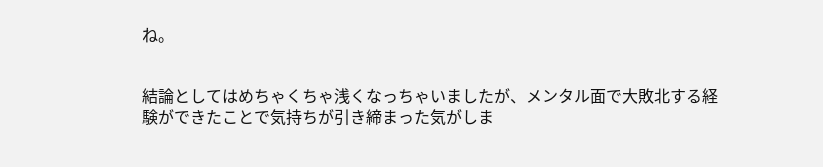ね。


結論としてはめちゃくちゃ浅くなっちゃいましたが、メンタル面で大敗北する経験ができたことで気持ちが引き締まった気がしま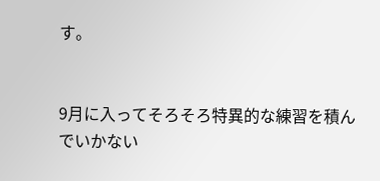す。


9月に入ってそろそろ特異的な練習を積んでいかない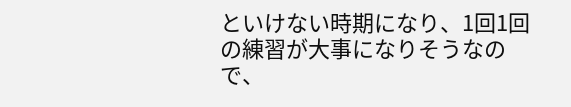といけない時期になり、1回1回の練習が大事になりそうなので、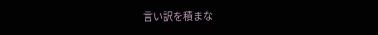言い訳を積まな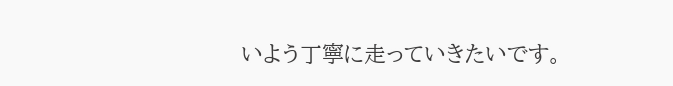いよう丁寧に走っていきたいです。